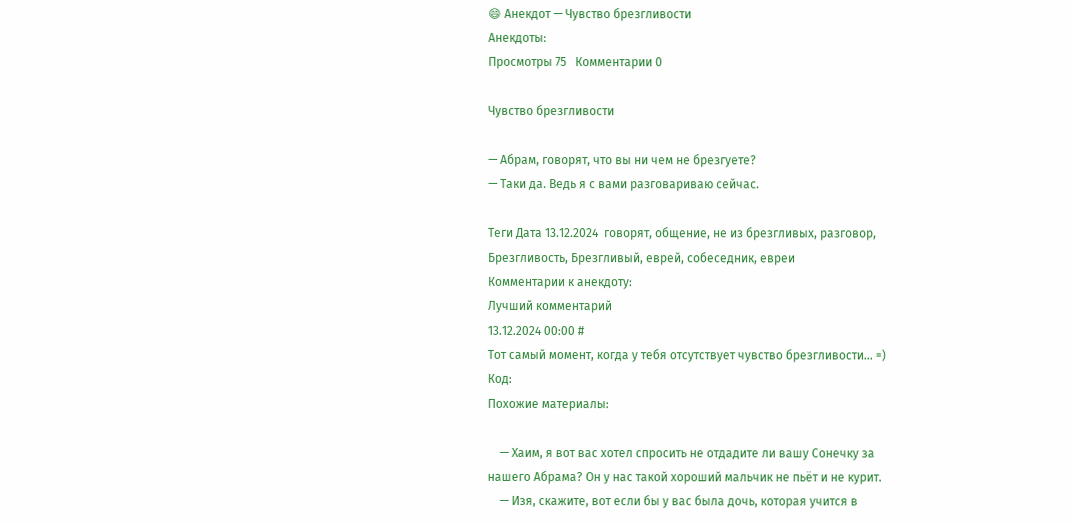😄 Анекдот — Чувство брезгливости
Анекдоты:
Просмотры 75   Комментарии 0

Чувство брезгливости

— Абрам, говорят, что вы ни чем не брезгуете?
— Таки да. Ведь я с вами разговариваю сейчас.

Теги Дата 13.12.2024  говорят, общение, не из брезгливых, разговор, Брезгливость, Брезгливый, еврей, собеседник, евреи
Комментарии к анекдоту:
Лучший комментарий
13.12.2024 00:00 #
Тот самый момент, когда у тебя отсутствует чувство брезгливости... =)
Код:
Похожие материалы:

    — Хаим, я вот вас хотел спросить не отдадите ли вашу Сонечку за нашего Абрама? Он у нас такой хороший мальчик не пьёт и не курит.
    — Изя, скажите, вот если бы у вас была дочь, которая учится в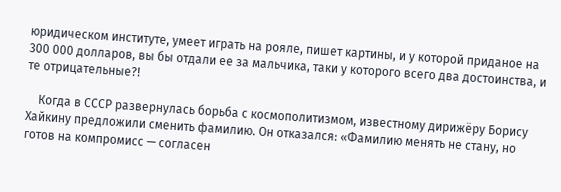юридическом институте, умеет играть на рояле, пишет картины, и у которой приданое на 300 000 долларов, вы бы отдали ее за мальчика, таки у которого всего два достоинства, и те отрицательные?!

    Когда в СССР развернулась борьба с космополитизмом, известному дирижёру Борису Хайкину предложили сменить фамилию. Он отказался: «Фамилию менять не стану, но готов на компромисс — согласен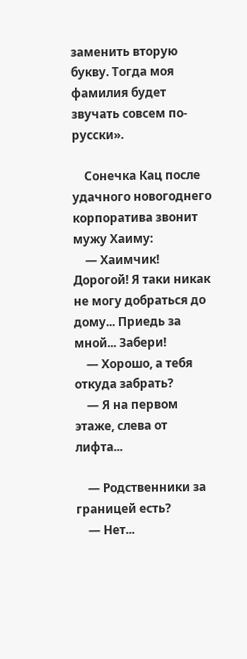заменить вторую букву. Тогда моя фамилия будет звучать совсем по-русски».

    Сонечка Кац после удачного новогоднего корпоратива звонит мужу Хаиму:
    — Хаимчик! Дорогой! Я таки никак не могу добраться до дому... Приедь за мной... Забери!
    — Хорошо, а тебя откуда забрать?
    — Я на первом этаже, слева от лифта...

    — Родственники за границей есть?
    — Нет...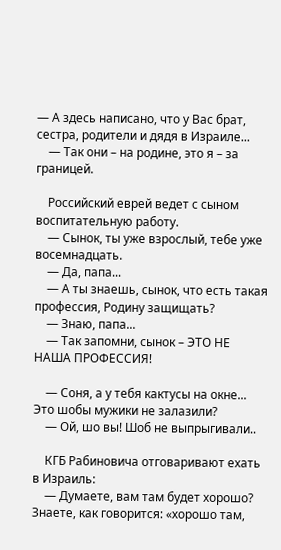— А здесь написано, что у Вас брат, сестра, родители и дядя в Израиле...
    — Так они – на родине, это я – за границей.

    Российский еврей ведет с сыном воспитательную работу.
    — Сынок, ты уже взрослый, тебе уже восемнадцать.
    — Да, папа...
    — А ты знаешь, сынок, что есть такая профессия, Родину защищать?
    — Знаю, папа...
    — Так запомни, сынок – ЭТО НЕ НАША ПРОФЕССИЯ!

    — Соня, а у тебя кактусы на окне... Это шобы мужики не залазили?
    — Ой, шо вы! Шоб не выпрыгивали..

    КГБ Рабиновича отговаривают ехать в Израиль:
    — Думаете, вам там будет хорошо? Знаете, как говорится: «хорошо там,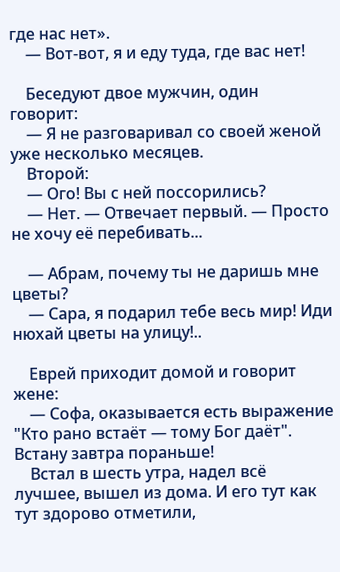где нас нет».
    — Вот-вот, я и еду туда, где вас нет!

    Беседуют двое мужчин, один говорит:
    — Я не разговаривал со своей женой уже несколько месяцев.
    Второй:
    — Ого! Вы с ней поссорились?
    — Нет. — Отвечает первый. — Просто не хочу её перебивать...

    — Абрам, почему ты не даришь мне цветы?
    — Сара, я подарил тебе весь мир! Иди нюхай цветы на улицу!..

    Еврей приходит домой и говорит жене:
    — Софа, оказывается есть выражение "Кто рано встаёт — тому Бог даёт". Встану завтра пораньше!
    Встал в шесть утра, надел всё лучшее, вышел из дома. И его тут как тут здорово отметили,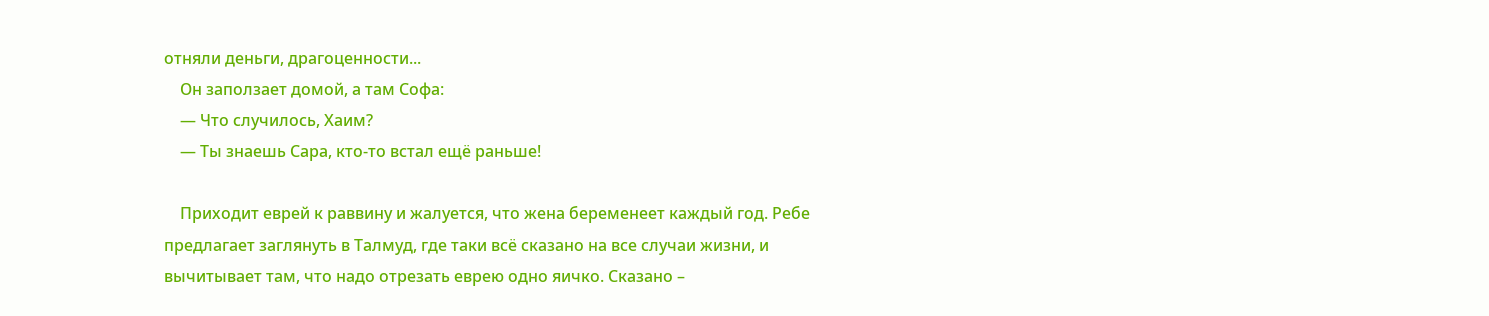отняли деньги, драгоценности...
    Он заползает домой, а там Софа:
    — Что случилось, Хаим?
    — Ты знаешь Сара, кто-то встал ещё раньше!

    Приходит еврей к раввину и жалуется, что жена беременеет каждый год. Ребе предлагает заглянуть в Талмуд, где таки всё сказано на все случаи жизни, и вычитывает там, что надо отрезать еврею одно яичко. Сказано –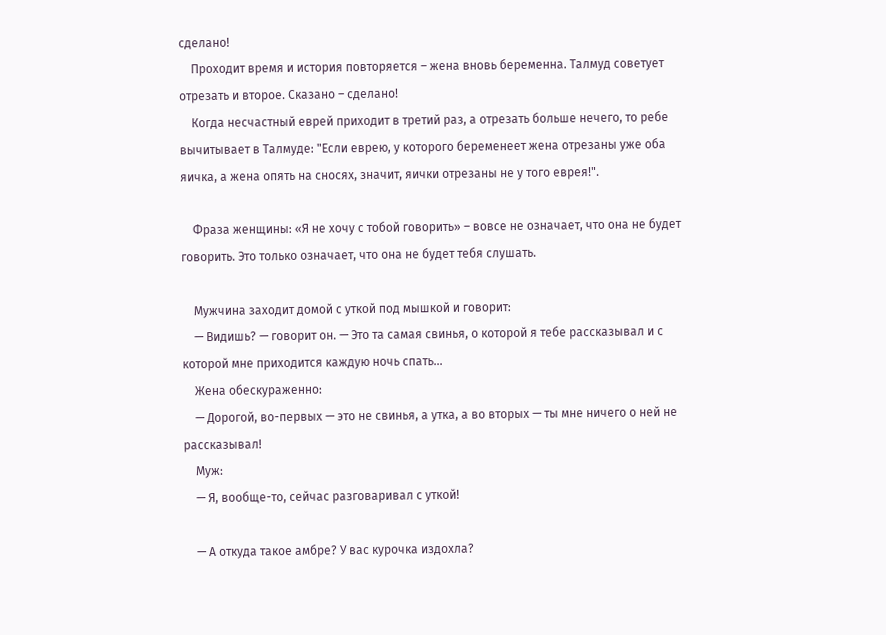сделано!
    Проходит время и история повторяется – жена вновь беременна. Талмуд советует отрезать и второе. Сказано – сделано!
    Когда несчастный еврей приходит в третий раз, а отрезать больше нечего, то ребе вычитывает в Талмуде: "Если еврею, у которого беременеет жена отрезаны уже оба яичка, а жена опять на сносях, значит, яички отрезаны не у того еврея!".

    Фраза женщины: «Я не хочу с тобой говорить» – вовсе не означает, что она не будет говорить. Это только означает, что она не будет тебя слушать.

    Мужчина заходит домой с уткой под мышкой и говорит:
    — Видишь? — говорит он. — Это та самая свинья, о которой я тебе рассказывал и с которой мне приходится каждую ночь спать...
    Жена обескураженно:
    — Дорогой, во-первых — это не свинья, а утка, а во вторых — ты мне ничего о ней не рассказывал!
    Муж:
    — Я, вообще-то, сейчас разговаривал с уткой!

    — А откуда такое амбре? У вас курочка издохла?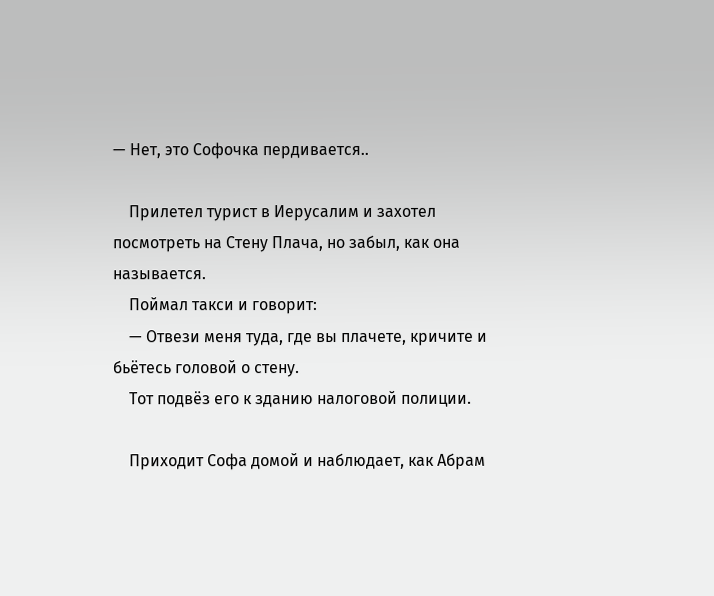— Нет, это Софочка пердивается..

    Прилетел турист в Иерусалим и захотел посмотреть на Стену Плача, но забыл, как она называется.
    Поймал такси и говорит:
    — Отвези меня туда, где вы плачете, кричите и бьётесь головой о стену.
    Тот подвёз его к зданию налоговой полиции.

    Приходит Софа домой и наблюдает, как Абрам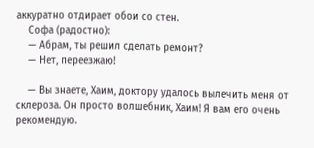аккуратно отдирает обои со стен.
    Софа (радостно):
    — Абрам, ты решил сделать ремонт?
    — Нет, переезжаю!

    — Вы знаете, Хаим, доктору удалось вылечить меня от склероза. Он просто волшебник, Хаим! Я вам его очень рекомендую.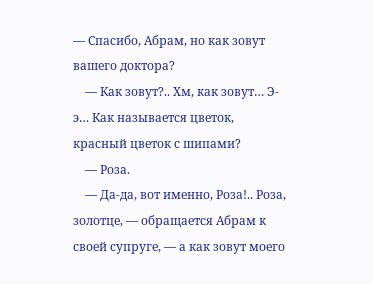— Спасибо, Абрам, но как зовут вашего доктора?
    — Как зовут?.. Хм, как зовут… Э-э… Как называется цветок, красный цветок с шипами?
    — Роза.
    — Да-да, вот именно, Роза!.. Роза, золотце, — обращается Абрам к своей супруге, — а как зовут моего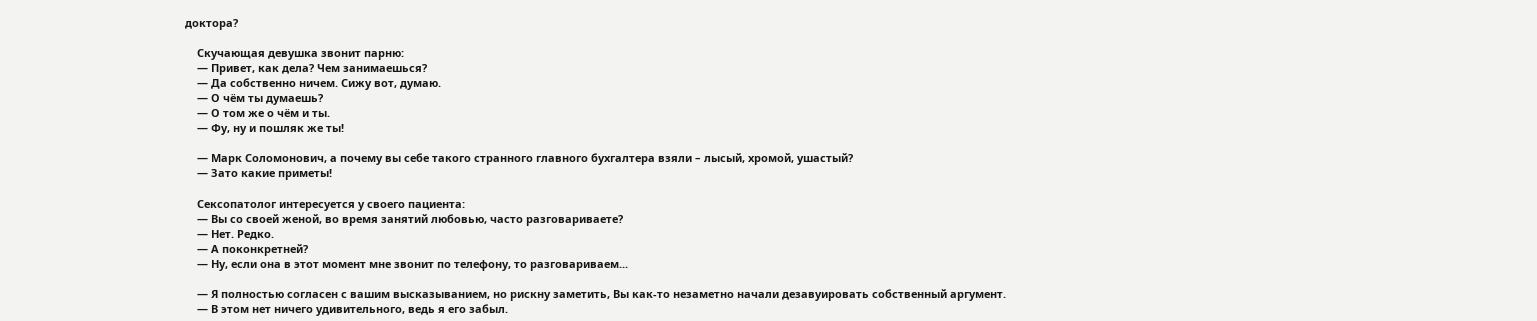доктора?

    Скучающая девушка звонит парню:
    — Привет, как дела? Чем занимаешься?
    — Да собственно ничем. Сижу вот, думаю.
    — О чём ты думаешь?
    — О том же о чём и ты.
    — Фу, ну и пошляк же ты!

    — Марк Соломонович, а почему вы себе такого странного главного бухгалтера взяли – лысый, хромой, ушастый?
    — Зато какие приметы!

    Сексопатолог интересуется у своего пациента:
    — Вы со своей женой, во время занятий любовью, часто разговариваете?
    — Нет. Редко.
    — А поконкретней?
    — Ну, если она в этот момент мне звонит по телефону, то разговариваем...

    — Я полностью согласен с вашим высказыванием, но рискну заметить, Вы как-то незаметно начали дезавуировать собственный аргумент.
    — В этом нет ничего удивительного, ведь я его забыл.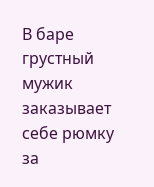В баре грустный мужик заказывает себе рюмку за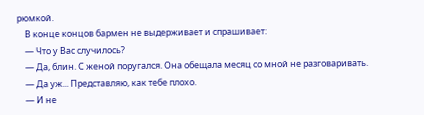рюмкой.
    В конце концов бармен не выдерживает и спрашивает:
    — Что у Вас случилось?
    — Да, блин. С женой поругался. Она обещала месяц со мной не разговаривать.
    — Да уж... Представляю, как тебе плохо.
    — И не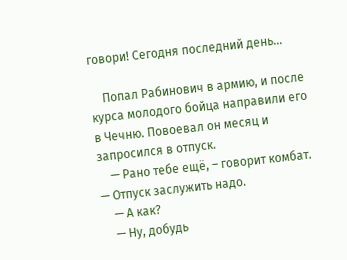говори! Сегодня последний день...

    Попал Рабинович в армию, и после курса молодого бойца направили его в Чечню. Повоевал он месяц и запросился в отпуск.
    — Рано тебе ещё, – говорит комбат. — Отпуск заслужить надо.
    — А как?
    — Ну, добудь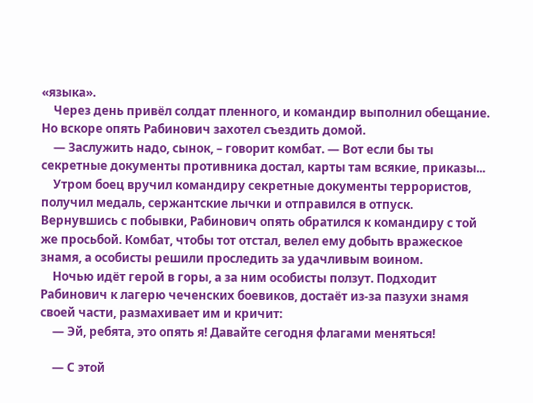«языка».
    Через день привёл солдат пленного, и командир выполнил обещание. Но вскоре опять Рабинович захотел съездить домой.
    — Заслужить надо, сынок, – говорит комбат. — Вот если бы ты секретные документы противника достал, карты там всякие, приказы...
    Утром боец вручил командиру секретные документы террористов, получил медаль, сержантские лычки и отправился в отпуск. Вернувшись с побывки, Рабинович опять обратился к командиру с той же просьбой. Комбат, чтобы тот отстал, велел ему добыть вражеское знамя, а особисты решили проследить за удачливым воином.
    Ночью идёт герой в горы, а за ним особисты ползут. Подходит Рабинович к лагерю чеченских боевиков, достаёт из-за пазухи знамя своей части, размахивает им и кричит:
    — Эй, ребята, это опять я! Давайте сегодня флагами меняться!

    — С этой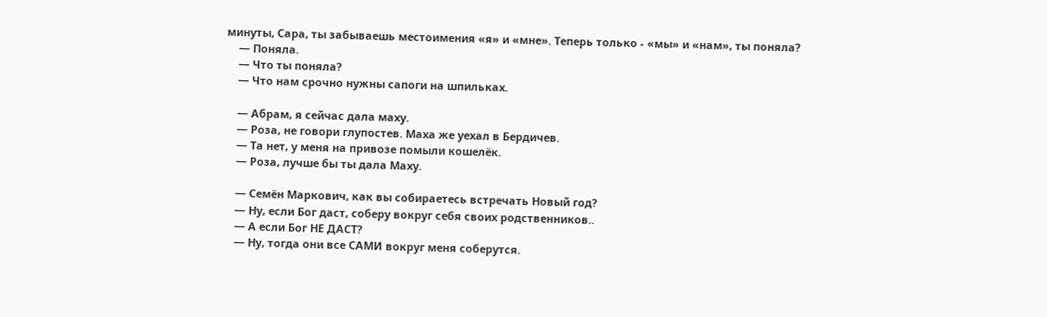минуты, Сара, ты забываешь местоимения «я» и «мне». Теперь только - «мы» и «нам», ты поняла?
    — Поняла.
    — Что ты поняла?
    — Что нам срочно нужны сапоги на шпильках.

    — Абрам, я сейчас дала маху.
    — Роза, не говори глупостев. Маха же уехал в Бердичев.
    — Та нет, у меня на привозе помыли кошелёк.
    — Роза, лучше бы ты дала Маху.

    — Семён Маркович, как вы собираетесь встречать Новый год?
    — Ну, если Бог даст, соберу вокруг себя своих родственников..
    — А если Бог НЕ ДАСТ?
    — Ну, тогда они все САМИ вокруг меня соберутся.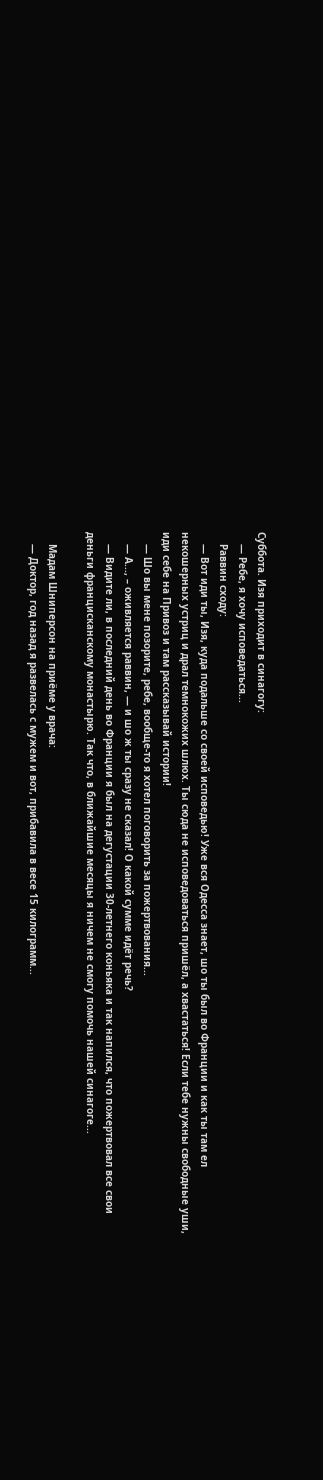Суббота. Изя приходит в синагогу:
    — Ребе, я хочу исповедаться...
    Раввин сходу:
    — Вот иди ты, Изя, куда подальше со своей исповедью! Уже вся Одесса знает, шо ты был во Франции и как ты там ел некошерных устриц и драл темнокожих шлюх. Ты сюда не исповедоваться пришёл, а хвастаться! Если тебе нужны свободные уши, иди себе на Привоз и там рассказывай истории!
    — Шо вы мене позорите, ребе, вообще-то я хотел поговорить за пожертвования...
    — А..., – оживляется раввин, — и шо ж ты сразу не сказал! О какой сумме идёт речь?
    — Видите ли, в последний день во Франции я был на дегустации 30-летнего коньяка и так напился, что пожертвовал все свои деньги францисканскому монастырю. Так что, в ближайшие месяцы я ничем не смогу помочь нашей синагоге...

    Мадам Шниперсон на приёме у врача:
    — Доктор, год назад я развелась с мужем и вот, прибавила в весе 15 килограмм...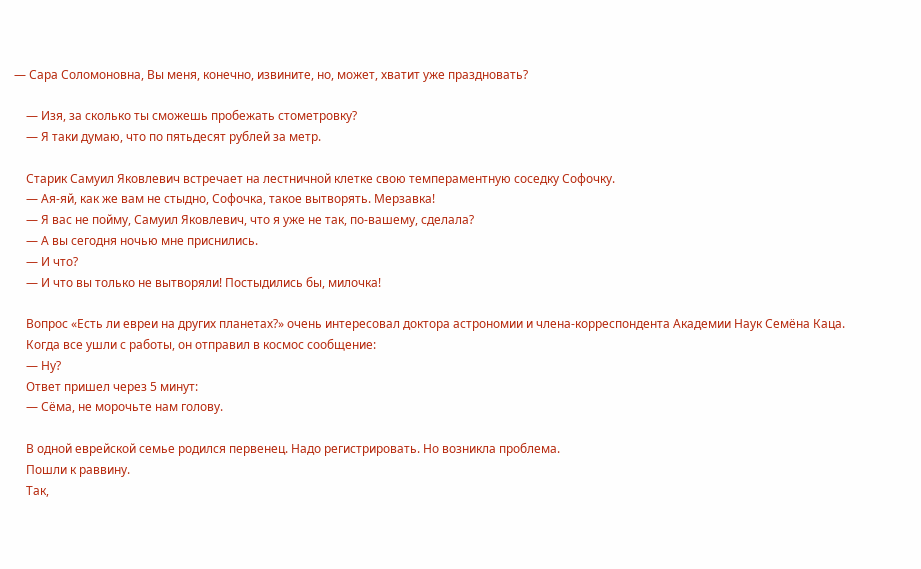— Сара Соломоновна, Вы меня, конечно, извините, но, может, хватит уже праздновать?

    — Изя, за сколько ты сможешь пробежать стометровку?
    — Я таки думаю, что по пятьдесят рублей за метр.

    Старик Самуил Яковлевич встречает на лестничной клетке свою темпераментную соседку Софочку.
    — Ая-яй, как же вам не стыдно, Софочка, такое вытворять. Мерзавка!
    — Я вас не пойму, Самуил Яковлевич, что я уже не так, по-вашему, сделала?
    — А вы сегодня ночью мне приснились.
    — И что?
    — И что вы только не вытворяли! Постыдились бы, милочка!

    Вопрос «Есть ли евреи на других планетах?» очень интересовал доктора астрономии и члена-корреспондента Академии Наук Семёна Каца.
    Когда все ушли с работы, он отправил в космос сообщение:
    — Ну?
    Ответ пришел через 5 минут:
    — Сёма, не морочьте нам голову.

    В одной еврейской семье родился первенец. Надо регистрировать. Но возникла проблема.
    Пошли к раввину.
    Так,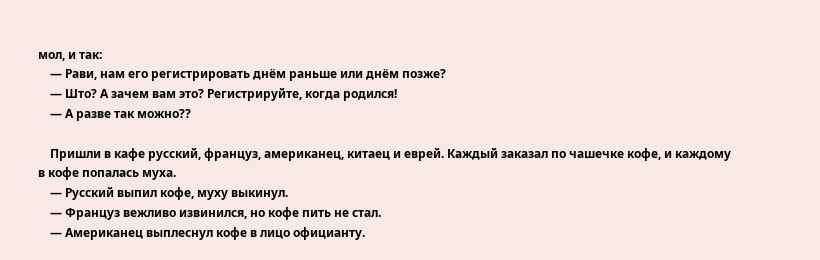мол, и так:
    — Рави, нам его регистрировать днём раньше или днём позже?
    — Што? А зачем вам это? Регистрируйте, когда родился!
    — А разве так можно??

    Пришли в кафе русский, француз, американец, китаец и еврей. Каждый заказал по чашечке кофе, и каждому в кофе попалась муха.
    — Русский выпил кофе, муху выкинул.
    — Француз вежливо извинился, но кофе пить не стал.
    — Американец выплеснул кофе в лицо официанту.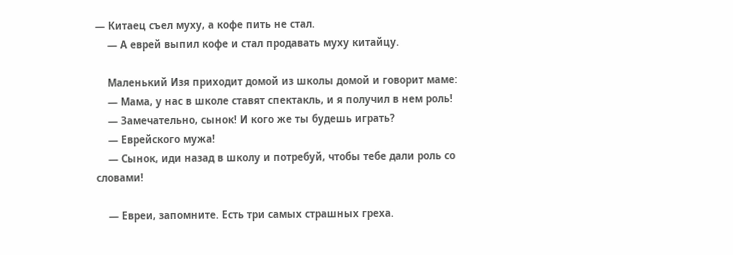— Китаец съел муху, а кофе пить не стал.
    — А еврей выпил кофе и стал продавать муху китайцу.

    Маленький Изя приходит домой из школы домой и говорит маме:
    — Мама, у нас в школе ставят спектакль, и я получил в нeм роль!
    — Замечательно, сынок! И кого же ты будешь играть?
    — Еврейского мужа!
    — Сынок, иди назад в школу и потребуй, чтобы тебе дали роль со словами!

    — Евреи, запомните. Есть три самых страшных греха.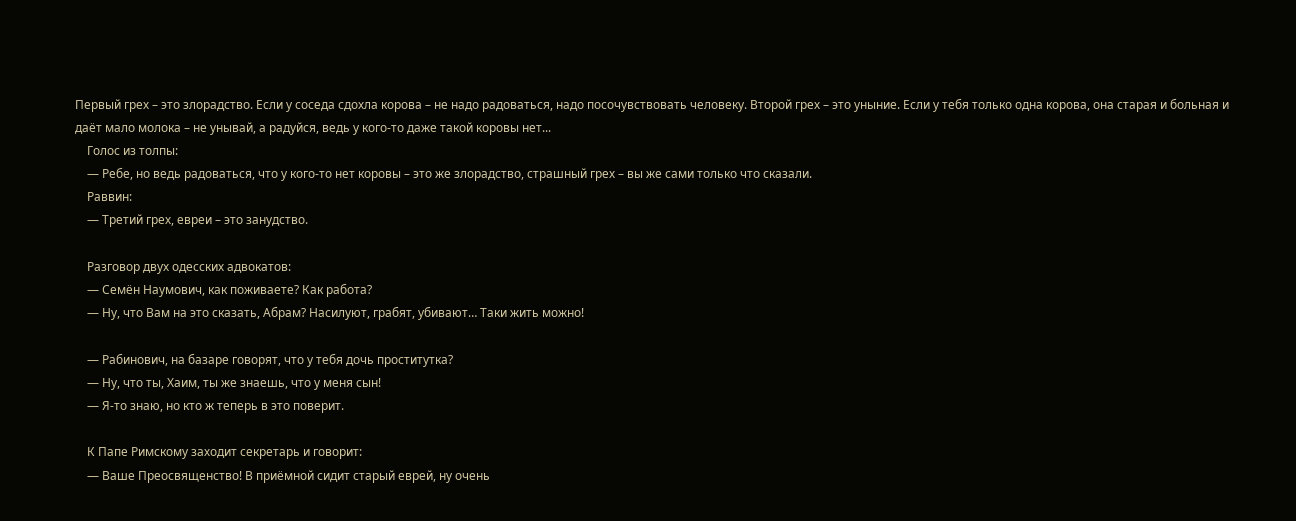Первый грех – это злорадство. Если у соседа сдохла корова – не надо радоваться, надо посочувствовать человеку. Второй грех – это уныние. Если у тебя только одна корова, она старая и больная и даёт мало молока – не унывай, а радуйся, ведь у кого-то даже такой коровы нет...
    Голос из толпы:
    — Ребе, но ведь радоваться, что у кого-то нет коровы – это же злорадство, страшный грех – вы же сами только что сказали.
    Раввин:
    — Третий грех, евреи – это занудство.

    Разговор двух одесских адвокатов:
    — Семён Наумович, как поживаете? Как работа?
    — Ну, что Вам на это сказать, Абрам? Насилуют, грабят, убивают… Таки жить можно!

    — Рабинович, на базаре говорят, что у тебя дочь проститутка?
    — Ну, что ты, Хаим, ты же знаешь, что у меня сын!
    — Я-то знаю, но кто ж теперь в это поверит.

    К Папе Римскому заходит секретарь и говорит:
    — Ваше Преосвященство! В приёмной сидит старый еврей, ну очень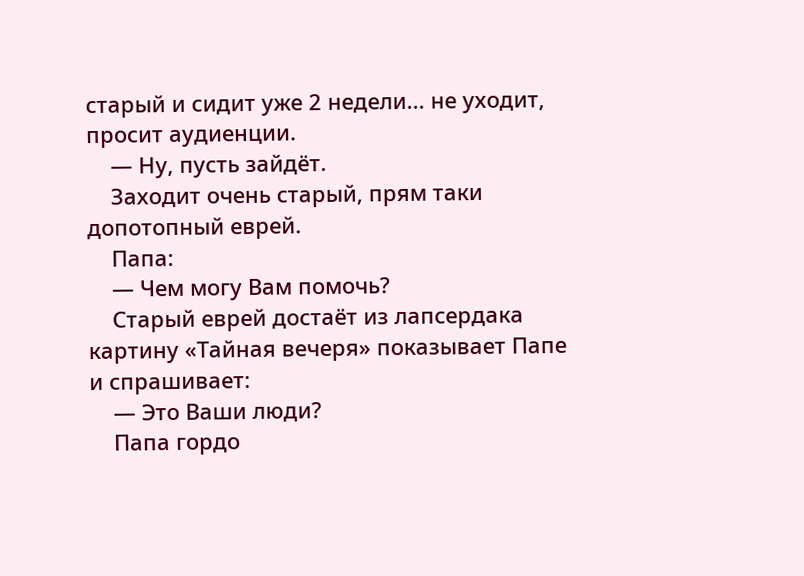старый и сидит уже 2 недели... не уходит, просит аудиенции.
    — Ну, пусть зайдёт.
    Заходит очень старый, прям таки допотопный еврей.
    Папа:
    — Чем могу Вам помочь?
    Старый еврей достаёт из лапсердака картину «Тайная вечеря» показывает Папе и спрашивает:
    — Это Ваши люди?
    Папа гордо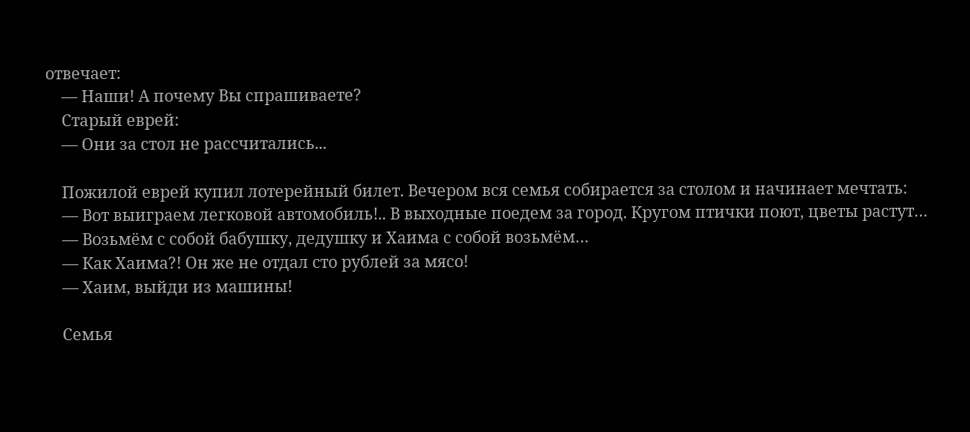отвечает:
    — Наши! А почему Вы спрашиваете?
    Старый еврей:
    — Они за стол не рассчитались...

    Пожилой еврей купил лотерейный билет. Вечером вся семья собирается за столом и начинает мечтать:
    — Вот выиграем легковой автомобиль!.. В выходные поедем за город. Кругом птички поют, цветы растут…
    — Возьмём с собой бабушку, дедушку и Хаима с собой возьмём…
    — Как Хаима?! Он же не отдал сто рублей за мясо!
    — Хаим, выйди из машины!

    Семья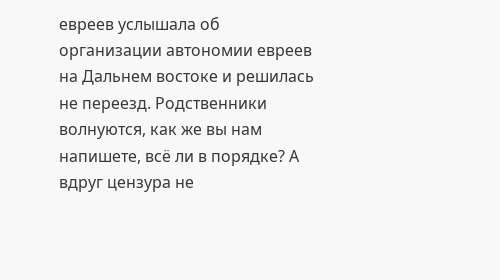евреев услышала об организации автономии евреев на Дальнем востоке и решилась не переезд. Родственники волнуются, как же вы нам напишете, всё ли в порядке? А вдруг цензура не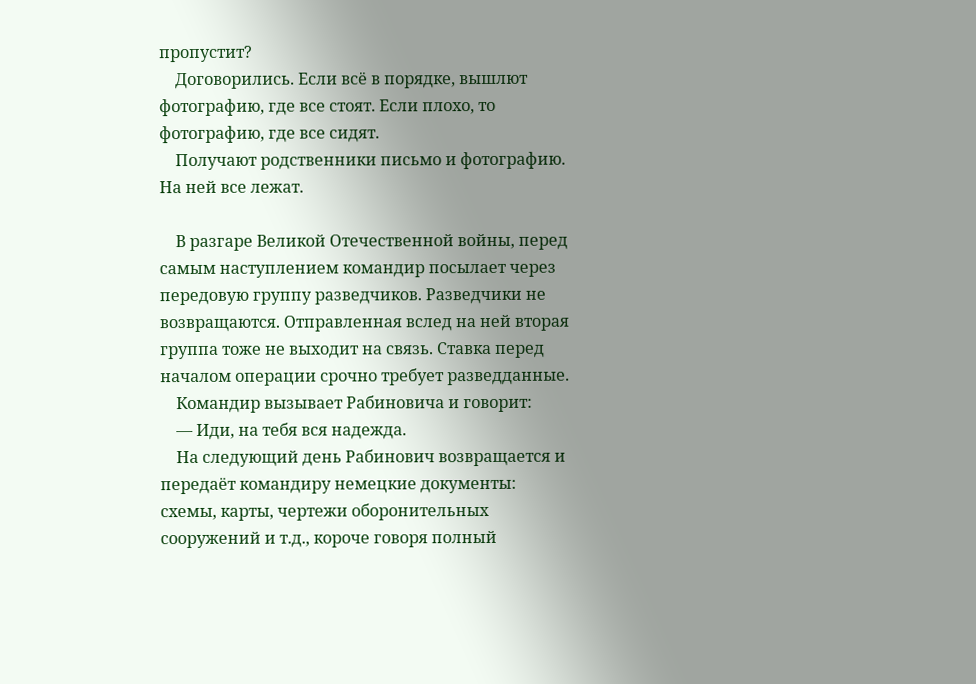пропустит?
    Договорились. Если всё в порядке, вышлют фотографию, где все стоят. Если плохо, то фотографию, где все сидят.
    Получают родственники письмо и фотографию. На ней все лежат.

    В разгаре Великой Отечественной войны, перед самым наступлением командир посылает через передовую группу разведчиков. Разведчики не возвращаются. Отправленная вслед на ней вторая группа тоже не выходит на связь. Ставка перед началом операции срочно требует разведданные.
    Командир вызывает Рабиновича и говорит:
    — Иди, на тебя вся надежда.
    На следующий день Рабинович возвращается и передаёт командиру немецкие документы: схемы, карты, чертежи оборонительных сооружений и т.д., короче говоря полный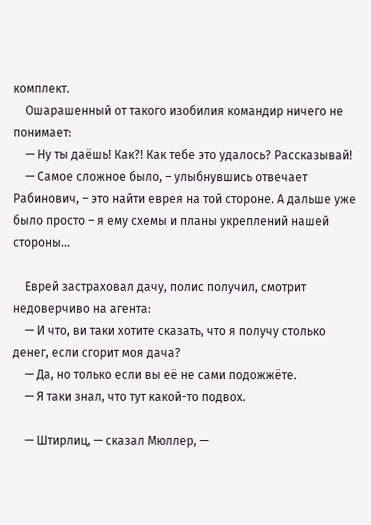комплект.
    Ошарашенный от такого изобилия командир ничего не понимает:
    — Ну ты даёшь! Как?! Как тебе это удалось? Рассказывай!
    — Самое сложное было, – улыбнувшись отвечает Рабинович, – это найти еврея на той стороне. А дальше уже было просто – я ему схемы и планы укреплений нашей стороны...

    Еврей застраховал дачу, полис получил, смотрит недоверчиво на агента:
    — И что, ви таки хотите сказать, что я получу столько денег, если сгорит моя дача?
    — Да, но только если вы её не сами подожжёте.
    — Я таки знал, что тут какой-то подвох.

    — Штирлиц, — сказал Мюллер, —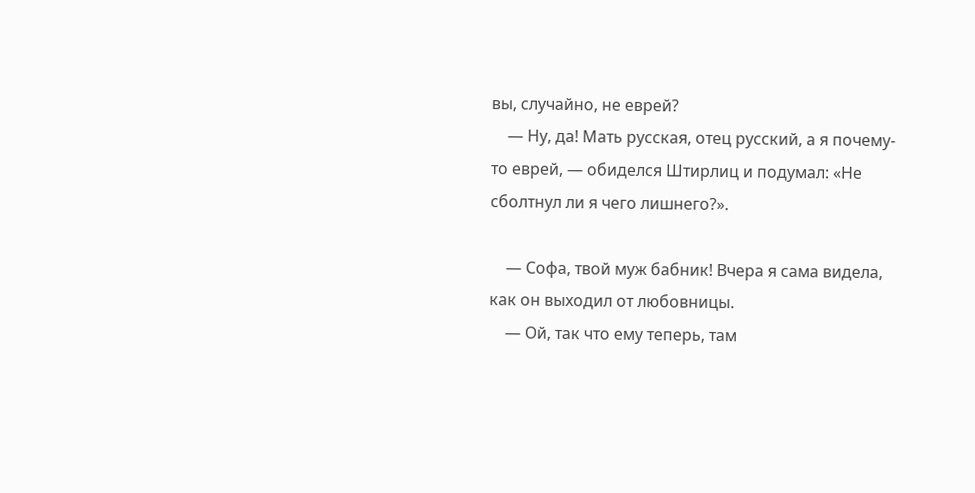вы, случайно, не еврей?
    — Ну, да! Мать русская, отец русский, а я почему-то еврей, — обиделся Штирлиц и подумал: «Не сболтнул ли я чего лишнего?».

    — Софа, твой муж бабник! Вчера я сама видела, как он выходил от любовницы.
    — Ой, так что ему теперь, там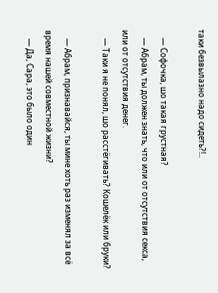таки безвылазно надо сидеть?!..

    — Софочка, шо такая грустная?
    — Абрам, ты должен знать, что или от отсутствия секса, или от отсутствия денег.
    — Таки я не понял, шо расстёгивать? Кошелёк или бруки?

    — Абрам, признавайся, ты мине хоть раз изменял за всё время нашей совместной жизни?
    — Да, Сара, это было один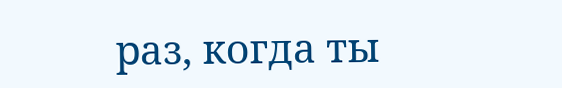раз, когда ты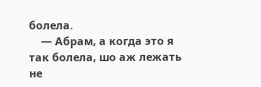болела.
    — Абрам, а когда это я так болела, шо аж лежать не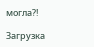могла?!

Загрузка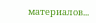материалов...